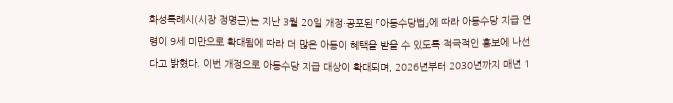화성특례시(시장 정명근)는 지난 3월 20일 개정·공포된 「아동수당법」에 따라 아동수당 지급 연령이 9세 미만으로 확대됨에 따라 더 많은 아동이 혜택을 받을 수 있도록 적극적인 홍보에 나선다고 밝혔다. 이번 개정으로 아동수당 지급 대상이 확대되며, 2026년부터 2030년까지 매년 1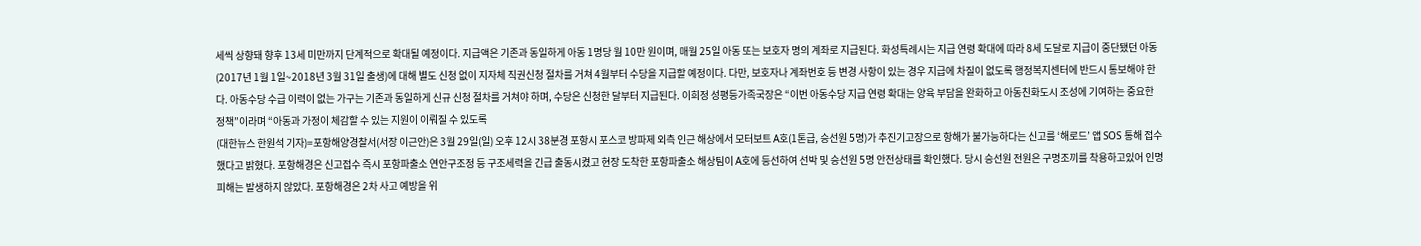세씩 상향돼 향후 13세 미만까지 단계적으로 확대될 예정이다. 지급액은 기존과 동일하게 아동 1명당 월 10만 원이며, 매월 25일 아동 또는 보호자 명의 계좌로 지급된다. 화성특례시는 지급 연령 확대에 따라 8세 도달로 지급이 중단됐던 아동(2017년 1월 1일~2018년 3월 31일 출생)에 대해 별도 신청 없이 지자체 직권신청 절차를 거쳐 4월부터 수당을 지급할 예정이다. 다만, 보호자나 계좌번호 등 변경 사항이 있는 경우 지급에 차질이 없도록 행정복지센터에 반드시 통보해야 한다. 아동수당 수급 이력이 없는 가구는 기존과 동일하게 신규 신청 절차를 거쳐야 하며, 수당은 신청한 달부터 지급된다. 이희정 성평등가족국장은 “이번 아동수당 지급 연령 확대는 양육 부담을 완화하고 아동친화도시 조성에 기여하는 중요한 정책”이라며 “아동과 가정이 체감할 수 있는 지원이 이뤄질 수 있도록
(대한뉴스 한원석 기자)=포항해양경찰서(서장 이근안)은 3월 29일(일) 오후 12시 38분경 포항시 포스코 방파제 외측 인근 해상에서 모터보트 A호(1톤급, 승선원 5명)가 추진기고장으로 항해가 불가능하다는 신고를 ‘해로드’ 앱 SOS 통해 접수했다고 밝혔다. 포항해경은 신고접수 즉시 포항파출소 연안구조정 등 구조세력을 긴급 출동시켰고 현장 도착한 포항파출소 해상팀이 A호에 등선하여 선박 및 승선원 5명 안전상태를 확인했다. 당시 승선원 전원은 구명조끼를 착용하고있어 인명피해는 발생하지 않았다. 포항해경은 2차 사고 예방을 위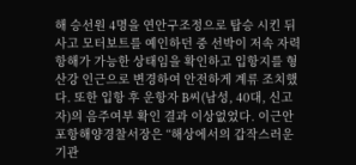해 승선원 4명을 연안구조정으로 탑승 시킨 뒤 사고 모터보트를 예인하던 중 선박이 저속 자력 항해가 가능한 상태임을 확인하고 입항지를 형산강 인근으로 변경하여 안전하게 계류 조치했다. 또한 입항 후 운항자 B씨(남성, 40대, 신고자)의 음주여부 확인 결과 이상없었다. 이근안 포항해양경찰서장은 “해상에서의 갑작스러운 기관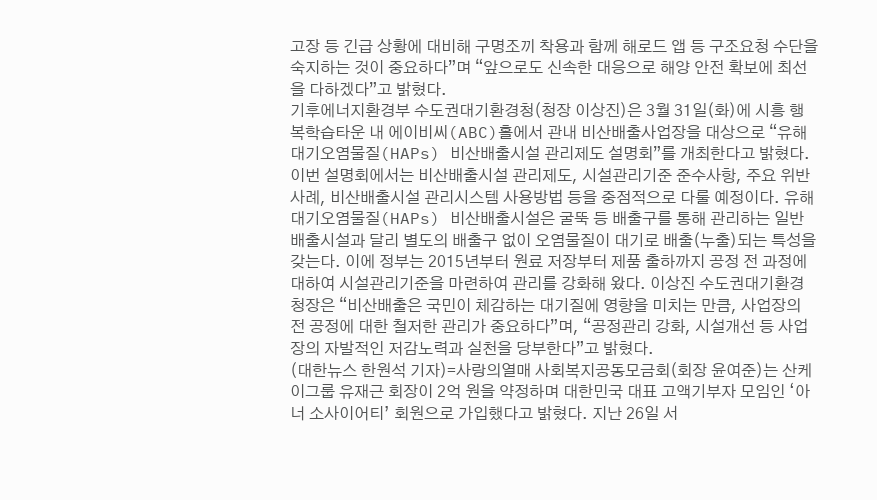고장 등 긴급 상황에 대비해 구명조끼 착용과 함께 해로드 앱 등 구조요청 수단을 숙지하는 것이 중요하다”며 “앞으로도 신속한 대응으로 해양 안전 확보에 최선을 다하겠다”고 밝혔다.
기후에너지환경부 수도권대기환경청(청장 이상진)은 3월 31일(화)에 시흥 행복학습타운 내 에이비씨(ABC)홀에서 관내 비산배출사업장을 대상으로 “유해대기오염물질(HAPs) 비산배출시설 관리제도 설명회”를 개최한다고 밝혔다. 이번 설명회에서는 비산배출시설 관리제도, 시설관리기준 준수사항, 주요 위반사례, 비산배출시설 관리시스템 사용방법 등을 중점적으로 다룰 예정이다. 유해대기오염물질(HAPs) 비산배출시설은 굴뚝 등 배출구를 통해 관리하는 일반 배출시설과 달리 별도의 배출구 없이 오염물질이 대기로 배출(누출)되는 특성을 갖는다. 이에 정부는 2015년부터 원료 저장부터 제품 출하까지 공정 전 과정에 대하여 시설관리기준을 마련하여 관리를 강화해 왔다. 이상진 수도권대기환경청장은 “비산배출은 국민이 체감하는 대기질에 영향을 미치는 만큼, 사업장의 전 공정에 대한 철저한 관리가 중요하다”며, “공정관리 강화, 시설개선 등 사업장의 자발적인 저감노력과 실천을 당부한다”고 밝혔다.
(대한뉴스 한원석 기자)=사랑의열매 사회복지공동모금회(회장 윤여준)는 산케이그룹 유재근 회장이 2억 원을 약정하며 대한민국 대표 고액기부자 모임인 ‘아너 소사이어티’ 회원으로 가입했다고 밝혔다. 지난 26일 서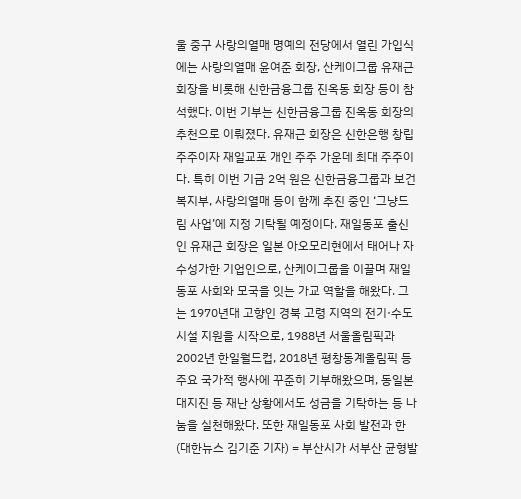울 중구 사랑의열매 명예의 전당에서 열린 가입식에는 사랑의열매 윤여준 회장, 산케이그룹 유재근 회장을 비롯해 신한금융그룹 진옥동 회장 등이 참석했다. 이번 기부는 신한금융그룹 진옥동 회장의 추천으로 이뤄졌다. 유재근 회장은 신한은행 창립 주주이자 재일교포 개인 주주 가운데 최대 주주이다. 특히 이번 기금 2억 원은 신한금융그룹과 보건복지부, 사랑의열매 등이 함께 추진 중인 ‘그냥드림 사업’에 지정 기탁될 예정이다. 재일동포 출신인 유재근 회장은 일본 아오모리현에서 태어나 자수성가한 기업인으로, 산케이그룹을 이끌며 재일동포 사회와 모국을 잇는 가교 역할을 해왔다. 그는 1970년대 고향인 경북 고령 지역의 전기·수도 시설 지원을 시작으로, 1988년 서울올림픽과 2002년 한일월드컵, 2018년 평창동계올림픽 등 주요 국가적 행사에 꾸준히 기부해왔으며, 동일본 대지진 등 재난 상황에서도 성금을 기탁하는 등 나눔을 실천해왔다. 또한 재일동포 사회 발전과 한
(대한뉴스 김기준 기자) = 부산시가 서부산 균형발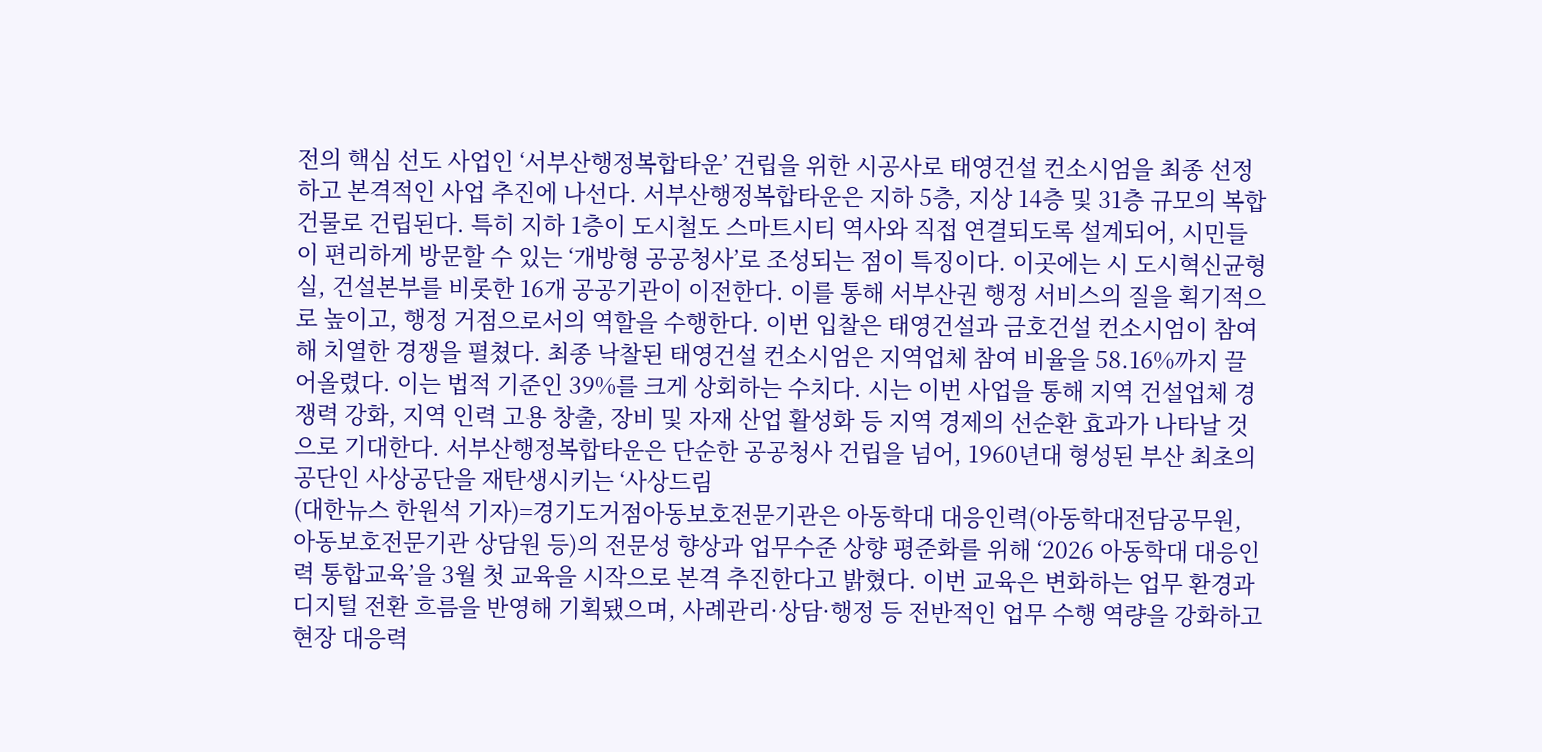전의 핵심 선도 사업인 ‘서부산행정복합타운’ 건립을 위한 시공사로 태영건설 컨소시엄을 최종 선정하고 본격적인 사업 추진에 나선다. 서부산행정복합타운은 지하 5층, 지상 14층 및 31층 규모의 복합 건물로 건립된다. 특히 지하 1층이 도시철도 스마트시티 역사와 직접 연결되도록 설계되어, 시민들이 편리하게 방문할 수 있는 ‘개방형 공공청사’로 조성되는 점이 특징이다. 이곳에는 시 도시혁신균형실, 건설본부를 비롯한 16개 공공기관이 이전한다. 이를 통해 서부산권 행정 서비스의 질을 획기적으로 높이고, 행정 거점으로서의 역할을 수행한다. 이번 입찰은 태영건설과 금호건설 컨소시엄이 참여해 치열한 경쟁을 펼쳤다. 최종 낙찰된 태영건설 컨소시엄은 지역업체 참여 비율을 58.16%까지 끌어올렸다. 이는 법적 기준인 39%를 크게 상회하는 수치다. 시는 이번 사업을 통해 지역 건설업체 경쟁력 강화, 지역 인력 고용 창출, 장비 및 자재 산업 활성화 등 지역 경제의 선순환 효과가 나타날 것으로 기대한다. 서부산행정복합타운은 단순한 공공청사 건립을 넘어, 1960년대 형성된 부산 최초의 공단인 사상공단을 재탄생시키는 ‘사상드림
(대한뉴스 한원석 기자)=경기도거점아동보호전문기관은 아동학대 대응인력(아동학대전담공무원, 아동보호전문기관 상담원 등)의 전문성 향상과 업무수준 상향 평준화를 위해 ‘2026 아동학대 대응인력 통합교육’을 3월 첫 교육을 시작으로 본격 추진한다고 밝혔다. 이번 교육은 변화하는 업무 환경과 디지털 전환 흐름을 반영해 기획됐으며, 사례관리·상담·행정 등 전반적인 업무 수행 역량을 강화하고 현장 대응력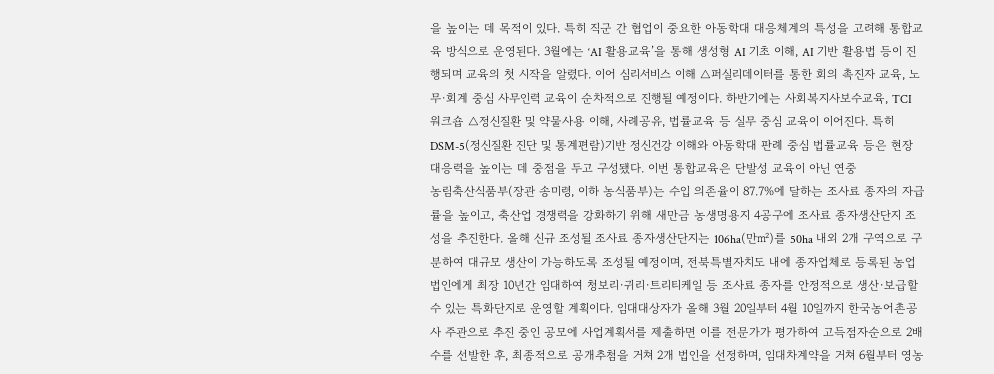을 높이는 데 목적이 있다. 특히 직군 간 협업이 중요한 아동학대 대응체계의 특성을 고려해 통합교육 방식으로 운영된다. 3월에는 ‘AI 활용교육’을 통해 생성형 AI 기초 이해, AI 기반 활용법 등이 진행되며 교육의 첫 시작을 알렸다. 이어 심리서비스 이해 △퍼실리데이터를 통한 회의 촉진자 교육, 노무·회계 중심 사무인력 교육이 순차적으로 진행될 예정이다. 하반기에는 사회복지사보수교육, TCI 워크숍 △정신질환 및 약물사용 이해, 사례공유, 법률교육 등 실무 중심 교육이 이어진다. 특히 DSM-5(정신질환 진단 및 통계편람)기반 정신건강 이해와 아동학대 판례 중심 법률교육 등은 현장 대응력을 높이는 데 중점을 두고 구성됐다. 이번 통합교육은 단발성 교육이 아닌 연중
농림축산식품부(장관 송미령, 이하 농식품부)는 수입 의존율이 87.7%에 달하는 조사료 종자의 자급률을 높이고, 축산업 경쟁력을 강화하기 위해 새만금 농생명용지 4공구에 조사료 종자생산단지 조성을 추진한다. 올해 신규 조성될 조사료 종자생산단지는 106ha(만㎡)를 50ha 내외 2개 구역으로 구분하여 대규모 생산이 가능하도록 조성될 예정이며, 전북특별자치도 내에 종자업체로 등록된 농업법인에게 최장 10년간 임대하여 청보리·귀리·트리티케일 등 조사료 종자를 안정적으로 생산·보급할 수 있는 특화단지로 운영할 계획이다. 임대대상자가 올해 3월 20일부터 4월 10일까지 한국농어촌공사 주관으로 추진 중인 공모에 사업계획서를 제출하면 이를 전문가가 평가하여 고득점자순으로 2배수를 선발한 후, 최종적으로 공개추첨을 거쳐 2개 법인을 선정하며, 임대차계약을 거쳐 6월부터 영농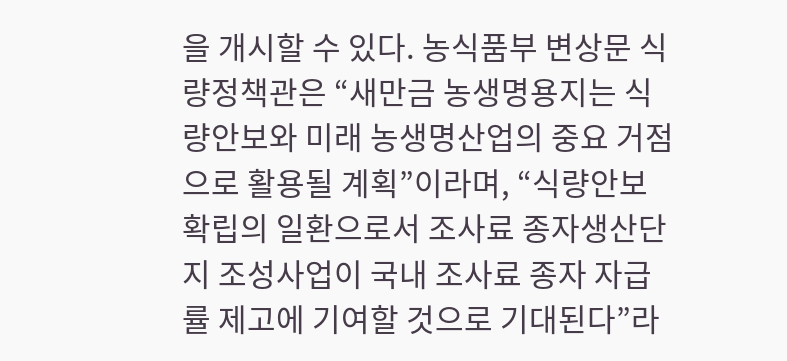을 개시할 수 있다. 농식품부 변상문 식량정책관은 “새만금 농생명용지는 식량안보와 미래 농생명산업의 중요 거점으로 활용될 계획”이라며, “식량안보 확립의 일환으로서 조사료 종자생산단지 조성사업이 국내 조사료 종자 자급률 제고에 기여할 것으로 기대된다”라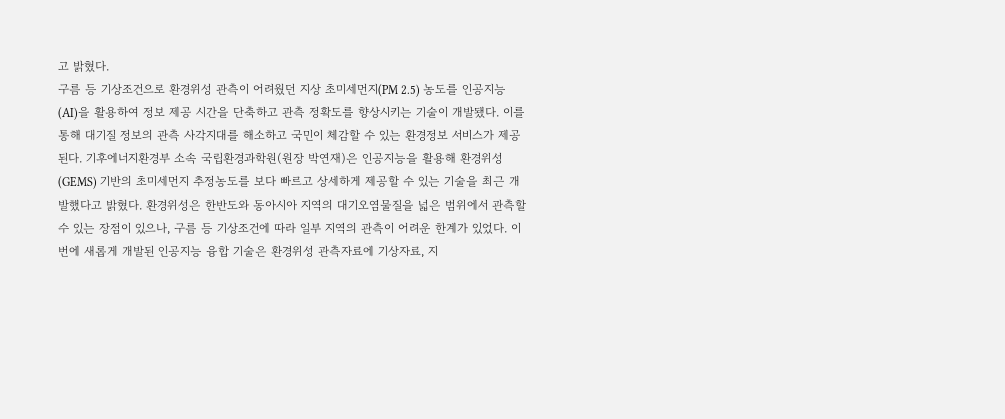고 밝혔다.
구름 등 기상조건으로 환경위성 관측이 어려웠던 지상 초미세먼지(PM 2.5) 농도를 인공지능(AI)을 활용하여 정보 제공 시간을 단축하고 관측 정확도를 향상시키는 기술이 개발됐다. 이를 통해 대기질 정보의 관측 사각지대를 해소하고 국민이 체감할 수 있는 환경정보 서비스가 제공된다. 기후에너지환경부 소속 국립환경과학원(원장 박연재)은 인공지능을 활용해 환경위성(GEMS) 기반의 초미세먼지 추정농도를 보다 빠르고 상세하게 제공할 수 있는 기술을 최근 개발했다고 밝혔다. 환경위성은 한반도와 동아시아 지역의 대기오염물질을 넓은 범위에서 관측할 수 있는 장점이 있으나, 구름 등 기상조건에 따라 일부 지역의 관측이 어려운 한계가 있었다. 이번에 새롭게 개발된 인공지능 융합 기술은 환경위성 관측자료에 기상자료, 지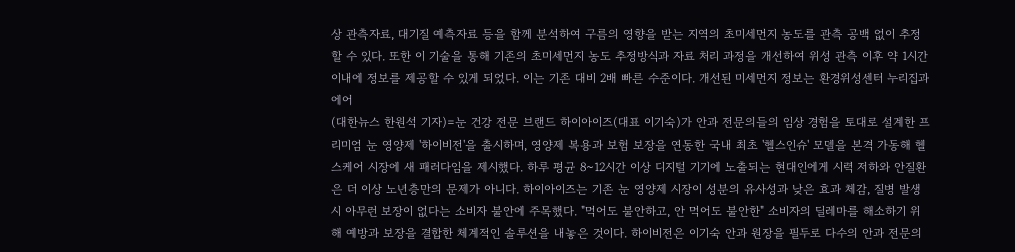상 관측자료, 대기질 예측자료 등을 함께 분석하여 구름의 영향을 받는 지역의 초미세먼지 농도를 관측 공백 없이 추정할 수 있다. 또한 이 기술을 통해 기존의 초미세먼지 농도 추정방식과 자료 처리 과정을 개선하여 위성 관측 이후 약 1시간 이내에 정보를 제공할 수 있게 되었다. 이는 기존 대비 2배 빠른 수준이다. 개선된 미세먼지 정보는 환경위성센터 누리집과 에어
(대한뉴스 한원석 기자)=눈 건강 전문 브랜드 하이아이즈(대표 이기숙)가 안과 전문의들의 임상 경험을 토대로 설계한 프리미엄 눈 영양제 '하이비전'을 출시하며, 영양제 복용과 보험 보장을 연동한 국내 최초 '헬스인슈' 모델을 본격 가동해 헬스케어 시장에 새 패러다임을 제시했다. 하루 평균 8~12시간 이상 디지털 기기에 노출되는 현대인에게 시력 저하와 안질환은 더 이상 노년층만의 문제가 아니다. 하이아이즈는 기존 눈 영양제 시장이 성분의 유사성과 낮은 효과 체감, 질병 발생 시 아무런 보장이 없다는 소비자 불안에 주목했다. "먹어도 불안하고, 안 먹어도 불안한" 소비자의 딜레마를 해소하기 위해 예방과 보장을 결합한 체계적인 솔루션을 내놓은 것이다. 하이비전은 이기숙 안과 원장을 필두로 다수의 안과 전문의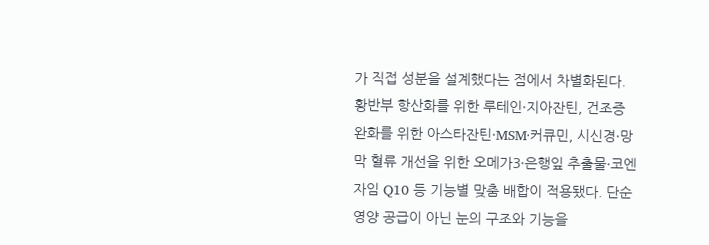가 직접 성분을 설계했다는 점에서 차별화된다. 황반부 항산화를 위한 루테인·지아잔틴, 건조증 완화를 위한 아스타잔틴·MSM·커큐민, 시신경·망막 혈류 개선을 위한 오메가3·은행잎 추출물·코엔자임 Q10 등 기능별 맞춤 배합이 적용됐다. 단순 영양 공급이 아닌 눈의 구조와 기능을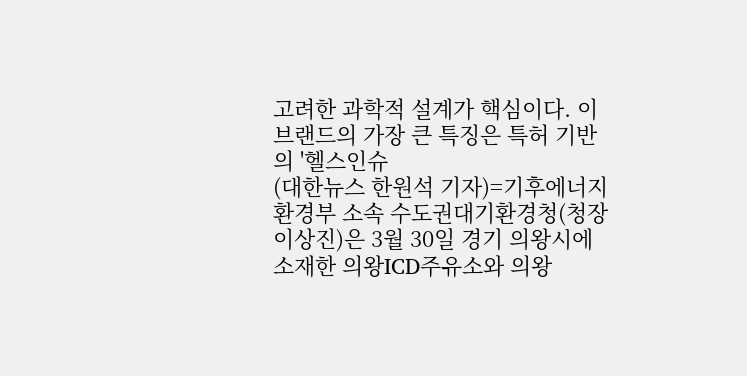고려한 과학적 설계가 핵심이다. 이 브랜드의 가장 큰 특징은 특허 기반의 '헬스인슈
(대한뉴스 한원석 기자)=기후에너지환경부 소속 수도권대기환경청(청장 이상진)은 3월 30일 경기 의왕시에 소재한 의왕ICD주유소와 의왕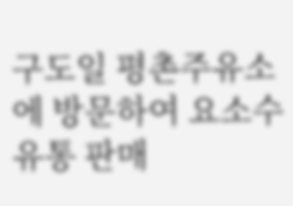구도일 평촌주유소에 방문하여 요소수 유통 판매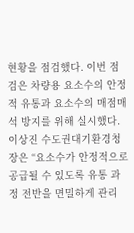현황을 점검했다. 이번 점검은 차량용 요소수의 안정적 유통과 요소수의 매점매석 방지를 위해 실시했다. 이상진 수도권대기환경청장은 “요소수가 안정적으로 공급될 수 있도록 유통 과정 전반을 면밀하게 관리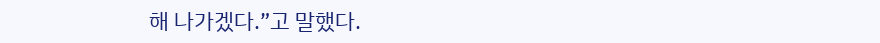해 나가겠다.”고 말했다.